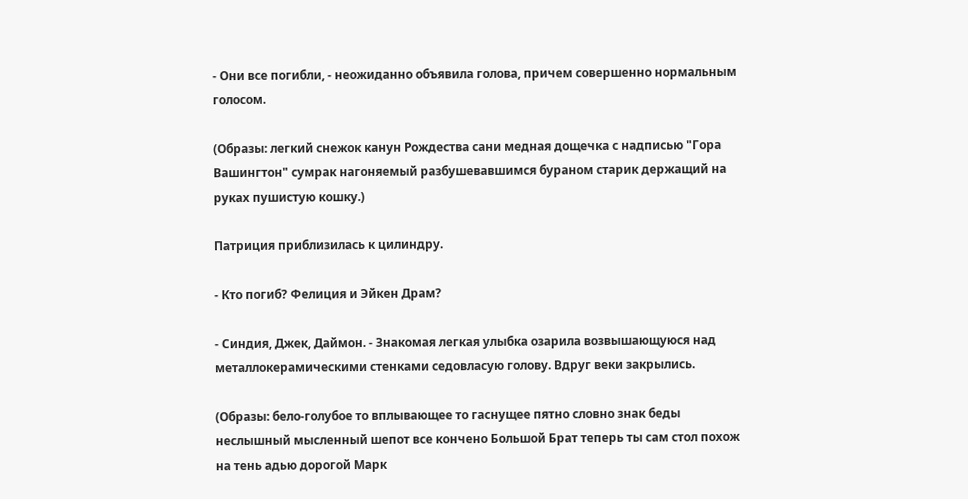- Они все погибли, - неожиданно объявила голова, причем совершенно нормальным голосом.

(Образы: легкий снежок канун Рождества сани медная дощечка с надписью "Гора Вашингтон" сумрак нагоняемый разбушевавшимся бураном старик держащий на руках пушистую кошку.)

Патриция приблизилась к цилиндру.

- Кто погиб? Фелиция и Эйкен Драм?

- Синдия, Джек, Даймон. - Знакомая легкая улыбка озарила возвышающуюся над металлокерамическими стенками седовласую голову. Вдруг веки закрылись.

(Образы: бело-голубое то вплывающее то гаснущее пятно словно знак беды неслышный мысленный шепот все кончено Большой Брат теперь ты сам стол похож на тень адью дорогой Марк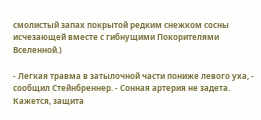смолистый запах покрытой редким снежком сосны исчезающей вместе с гибнущими Покорителями Вселенной.)

- Легкая травма в затылочной части пониже левого уха, - сообщил Стейнбреннер. - Сонная артерия не задета. Кажется, защита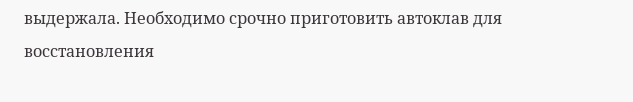выдержала. Необходимо срочно приготовить автоклав для восстановления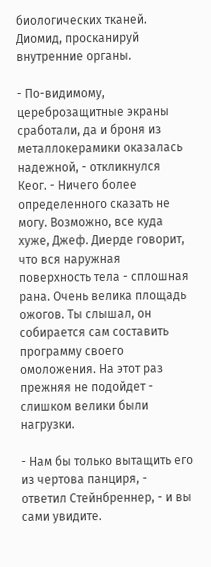биологических тканей. Диомид, просканируй внутренние органы.

- По-видимому, цереброзащитные экраны сработали, да и броня из металлокерамики оказалась надежной, - откликнулся Кеог. - Ничего более определенного сказать не могу. Возможно, все куда хуже, Джеф. Диерде говорит, что вся наружная поверхность тела - сплошная рана. Очень велика площадь ожогов. Ты слышал, он собирается сам составить программу своего омоложения. На этот раз прежняя не подойдет - слишком велики были нагрузки.

- Нам бы только вытащить его из чертова панциря, - ответил Стейнбреннер, - и вы сами увидите.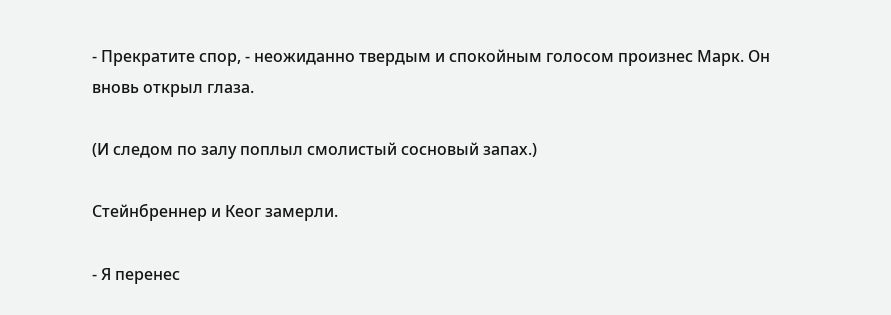- Прекратите спор, - неожиданно твердым и спокойным голосом произнес Марк. Он вновь открыл глаза.

(И следом по залу поплыл смолистый сосновый запах.)

Стейнбреннер и Кеог замерли.

- Я перенес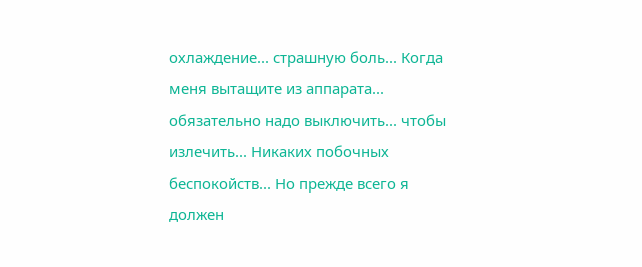охлаждение... страшную боль... Когда меня вытащите из аппарата... обязательно надо выключить... чтобы излечить... Никаких побочных беспокойств... Но прежде всего я должен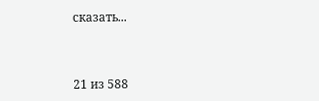сказать...



21 из 588